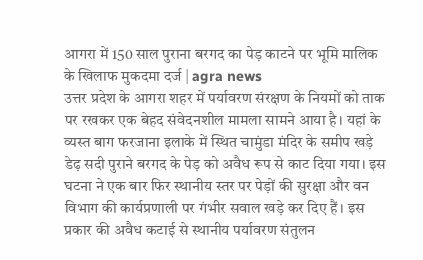आगरा में 150 साल पुराना बरगद का पेड़ काटने पर भूमि मालिक के खिलाफ मुकदमा दर्ज | agra news
उत्तर प्रदेश के आगरा शहर में पर्यावरण संरक्षण के नियमों को ताक पर रखकर एक बेहद संवेदनशील मामला सामने आया है। यहां के व्यस्त बाग फरजाना इलाके में स्थित चामुंडा मंदिर के समीप खड़े डेढ़ सदी पुराने बरगद के पेड़ को अवैध रूप से काट दिया गया। इस घटना ने एक बार फिर स्थानीय स्तर पर पेड़ों की सुरक्षा और वन विभाग की कार्यप्रणाली पर गंभीर सवाल खड़े कर दिए हैं। इस प्रकार की अवैध कटाई से स्थानीय पर्यावरण संतुलन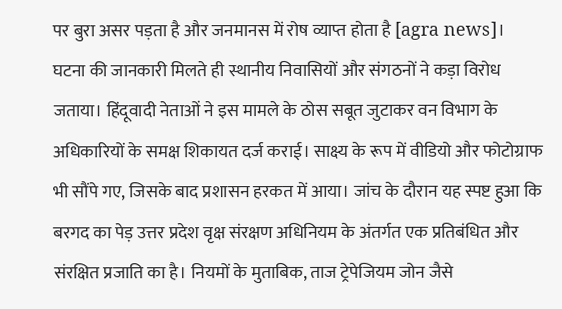पर बुरा असर पड़ता है और जनमानस में रोष व्याप्त होता है [agra news]।
घटना की जानकारी मिलते ही स्थानीय निवासियों और संगठनों ने कड़ा विरोध जताया। हिंदूवादी नेताओं ने इस मामले के ठोस सबूत जुटाकर वन विभाग के अधिकारियों के समक्ष शिकायत दर्ज कराई। साक्ष्य के रूप में वीडियो और फोटोग्राफ भी सौंपे गए, जिसके बाद प्रशासन हरकत में आया। जांच के दौरान यह स्पष्ट हुआ कि बरगद का पेड़ उत्तर प्रदेश वृक्ष संरक्षण अधिनियम के अंतर्गत एक प्रतिबंधित और संरक्षित प्रजाति का है। नियमों के मुताबिक, ताज ट्रेपेजियम जोन जैसे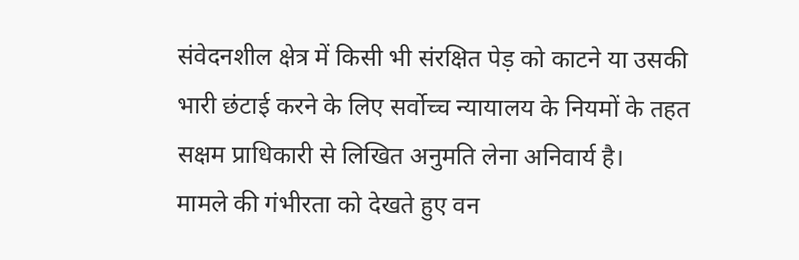संवेदनशील क्षेत्र में किसी भी संरक्षित पेड़ को काटने या उसकी भारी छंटाई करने के लिए सर्वोच्च न्यायालय के नियमों के तहत सक्षम प्राधिकारी से लिखित अनुमति लेना अनिवार्य है।
मामले की गंभीरता को देखते हुए वन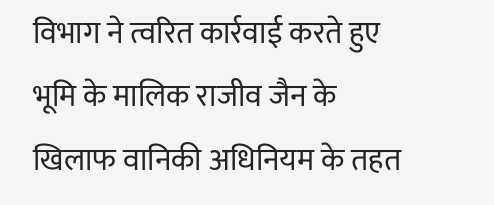विभाग ने त्वरित कार्रवाई करते हुए भूमि के मालिक राजीव जैन के खिलाफ वानिकी अधिनियम के तहत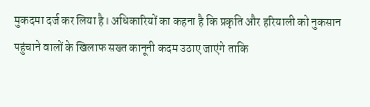मुकदमा दर्ज कर लिया है। अधिकारियों का कहना है कि प्रकृति और हरियाली को नुकसान पहुंचाने वालों के खिलाफ सख्त कानूनी कदम उठाए जाएंगे ताकि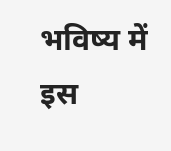भविष्य में इस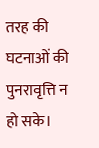तरह की घटनाओं की पुनरावृत्ति न हो सके।